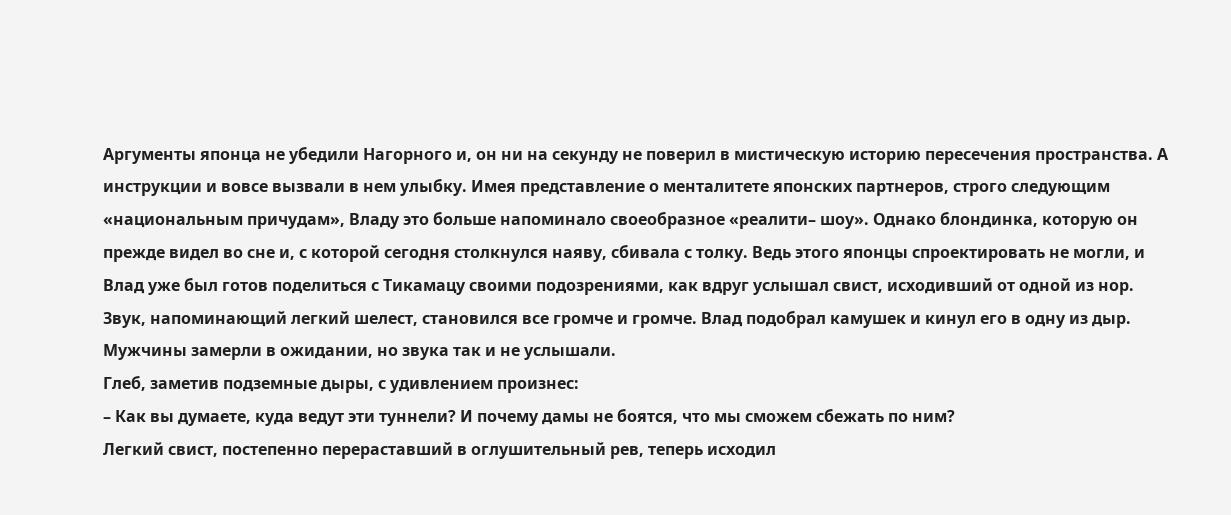Аргументы японца не убедили Нагорного и, он ни на секунду не поверил в мистическую историю пересечения пространства. А инструкции и вовсе вызвали в нем улыбку. Имея представление о менталитете японских партнеров, строго следующим «национальным причудам», Владу это больше напоминало своеобразное «реалити– шоу». Однако блондинка, которую он прежде видел во сне и, с которой сегодня столкнулся наяву, сбивала с толку. Ведь этого японцы спроектировать не могли, и Влад уже был готов поделиться с Тикамацу своими подозрениями, как вдруг услышал свист, исходивший от одной из нор. Звук, напоминающий легкий шелест, становился все громче и громче. Влад подобрал камушек и кинул его в одну из дыр. Мужчины замерли в ожидании, но звука так и не услышали.
Глеб, заметив подземные дыры, с удивлением произнес:
– Как вы думаете, куда ведут эти туннели? И почему дамы не боятся, что мы сможем сбежать по ним?
Легкий свист, постепенно перераставший в оглушительный рев, теперь исходил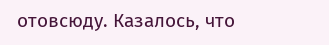отовсюду. Казалось, что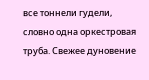все тоннели гудели, словно одна оркестровая труба. Свежее дуновение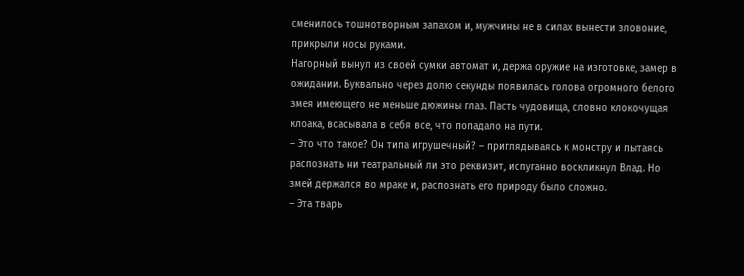сменилось тошнотворным запахом и, мужчины не в силах вынести зловоние, прикрыли носы руками.
Нагорный вынул из своей сумки автомат и, держа оружие на изготовке, замер в ожидании. Буквально через долю секунды появилась голова огромного белого змея имеющего не меньше дюжины глаз. Пасть чудовища, словно клокочущая клоака, всасывала в себя все, что попадало на пути.
– Это что такое? Он типа игрушечный? – приглядываясь к монстру и пытаясь распознать ни театральный ли это реквизит, испуганно воскликнул Влад. Но змей держался во мраке и, распознать его природу было сложно.
– Эта тварь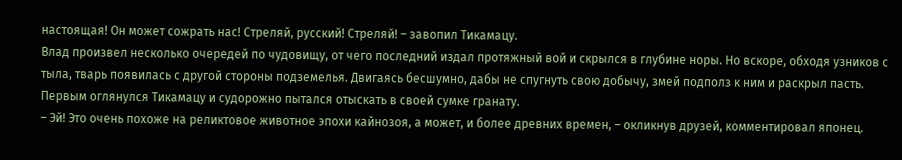настоящая! Он может сожрать нас! Стреляй, русский! Стреляй! – завопил Тикамацу.
Влад произвел несколько очередей по чудовищу, от чего последний издал протяжный вой и скрылся в глубине норы. Но вскоре, обходя узников с тыла, тварь появилась с другой стороны подземелья. Двигаясь бесшумно, дабы не спугнуть свою добычу, змей подполз к ним и раскрыл пасть. Первым оглянулся Тикамацу и судорожно пытался отыскать в своей сумке гранату.
– Эй! Это очень похоже на реликтовое животное эпохи кайнозоя, а может, и более древних времен, – окликнув друзей, комментировал японец.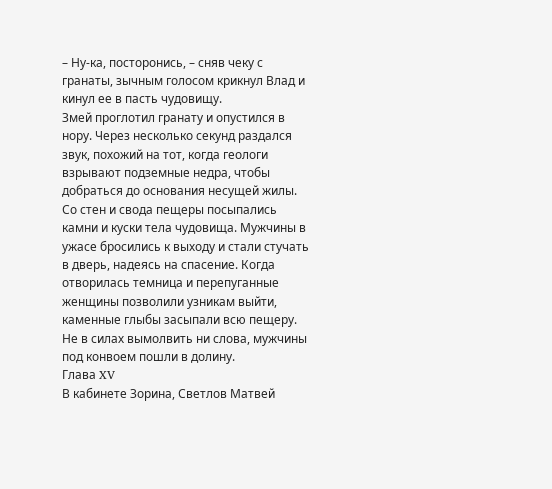– Ну-ка, посторонись, – сняв чеку с гранаты, зычным голосом крикнул Влад и кинул ее в пасть чудовищу.
Змей проглотил гранату и опустился в нору. Через несколько секунд раздался звук, похожий на тот, когда геологи взрывают подземные недра, чтобы добраться до основания несущей жилы. Со стен и свода пещеры посыпались камни и куски тела чудовища. Мужчины в ужасе бросились к выходу и стали стучать в дверь, надеясь на спасение. Когда отворилась темница и перепуганные женщины позволили узникам выйти, каменные глыбы засыпали всю пещеру. Не в силах вымолвить ни слова, мужчины под конвоем пошли в долину.
Глава XV
В кабинете Зорина, Светлов Матвей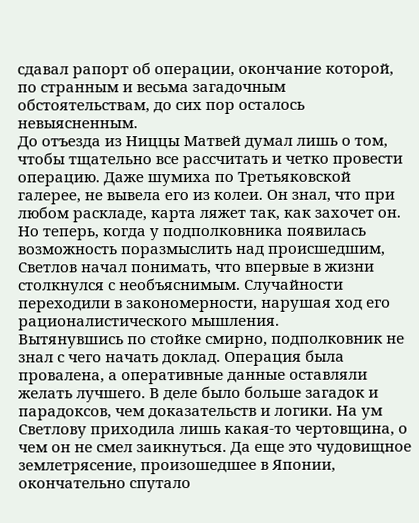сдавал рапорт об операции, окончание которой, по странным и весьма загадочным обстоятельствам, до сих пор осталось невыясненным.
До отъезда из Ниццы Матвей думал лишь о том, чтобы тщательно все рассчитать и четко провести операцию. Даже шумиха по Третьяковской галерее, не вывела его из колеи. Он знал, что при любом раскладе, карта ляжет так, как захочет он. Но теперь, когда у подполковника появилась возможность поразмыслить над происшедшим, Светлов начал понимать, что впервые в жизни столкнулся с необъяснимым. Случайности переходили в закономерности, нарушая ход его рационалистического мышления.
Вытянувшись по стойке смирно, подполковник не знал с чего начать доклад. Операция была провалена, а оперативные данные оставляли желать лучшего. В деле было больше загадок и парадоксов, чем доказательств и логики. На ум Светлову приходила лишь какая-то чертовщина, о чем он не смел заикнуться. Да еще это чудовищное землетрясение, произошедшее в Японии, окончательно спутало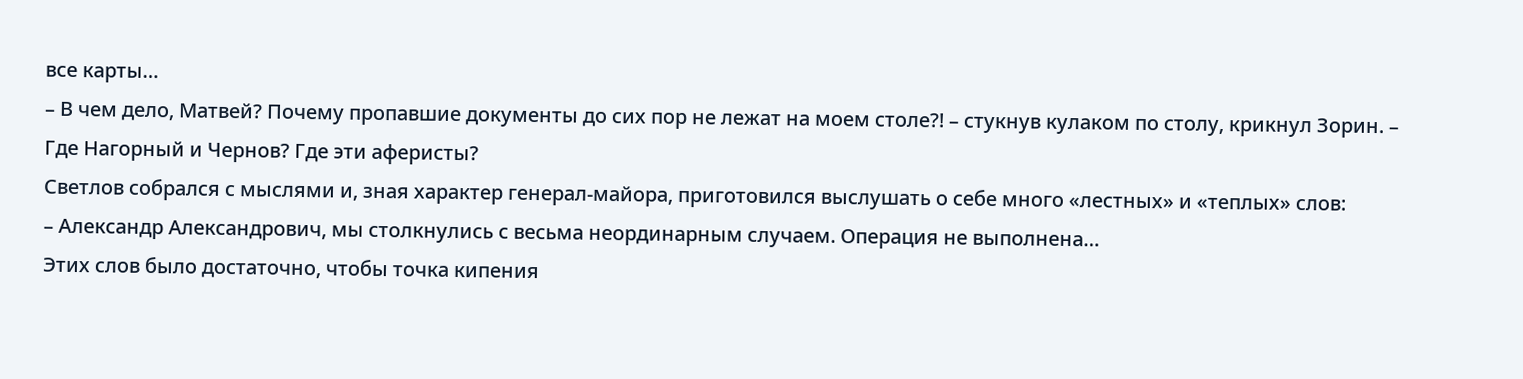все карты…
– В чем дело, Матвей? Почему пропавшие документы до сих пор не лежат на моем столе?! – стукнув кулаком по столу, крикнул Зорин. – Где Нагорный и Чернов? Где эти аферисты?
Светлов собрался с мыслями и, зная характер генерал-майора, приготовился выслушать о себе много «лестных» и «теплых» слов:
– Александр Александрович, мы столкнулись с весьма неординарным случаем. Операция не выполнена…
Этих слов было достаточно, чтобы точка кипения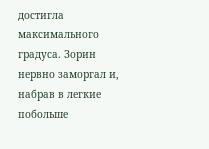достигла максимального градуса. Зорин нервно заморгал и, набрав в легкие побольше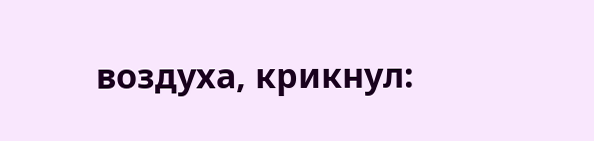воздуха, крикнул: